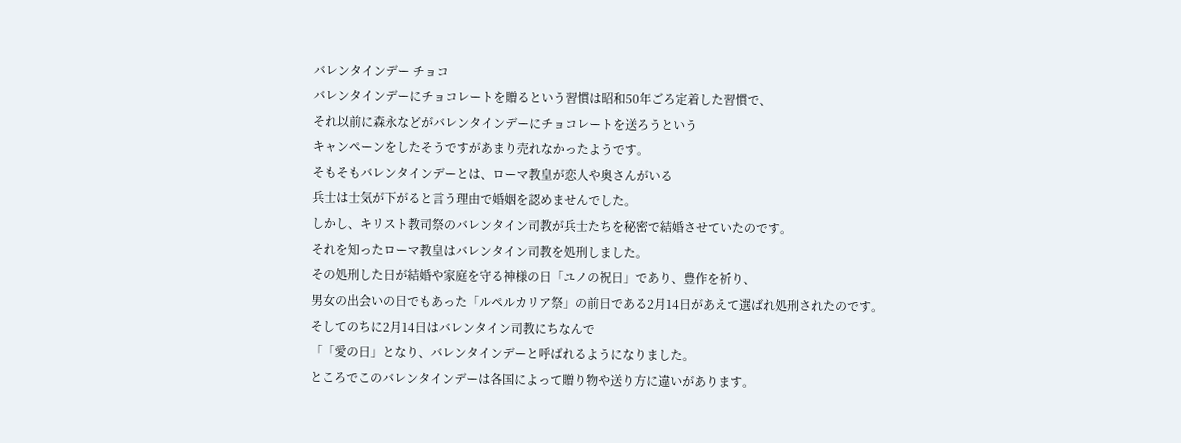バレンタインデー チョコ
バレンタインデーにチョコレートを贈るという習慣は昭和50年ごろ定着した習慣で、
それ以前に森永などがバレンタインデーにチョコレートを送ろうという
キャンペーンをしたそうですがあまり売れなかったようです。
そもそもバレンタインデーとは、ローマ教皇が恋人や奥さんがいる
兵士は士気が下がると言う理由で婚姻を認めませんでした。
しかし、キリスト教司祭のバレンタイン司教が兵士たちを秘密で結婚させていたのです。
それを知ったローマ教皇はバレンタイン司教を処刑しました。
その処刑した日が結婚や家庭を守る神様の日「ユノの祝日」であり、豊作を祈り、
男女の出会いの日でもあった「ルペルカリア祭」の前日である2月14日があえて選ばれ処刑されたのです。
そしてのちに2月14日はバレンタイン司教にちなんで
「「愛の日」となり、バレンタインデーと呼ばれるようになりました。
ところでこのバレンタインデーは各国によって贈り物や送り方に違いがあります。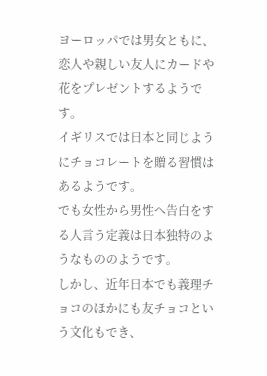ヨーロッパでは男女ともに、恋人や親しい友人にカードや花をプレゼントするようです。
イギリスでは日本と同じようにチョコレートを贈る習慣はあるようです。
でも女性から男性へ告白をする人言う定義は日本独特のようなもののようです。
しかし、近年日本でも義理チョコのほかにも友チョコという文化もでき、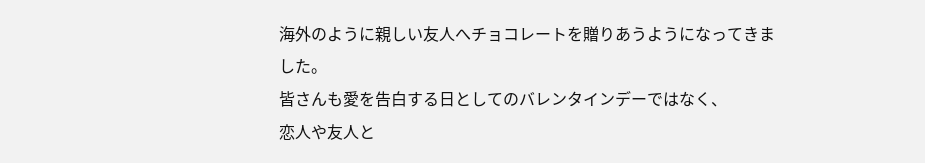海外のように親しい友人へチョコレートを贈りあうようになってきました。
皆さんも愛を告白する日としてのバレンタインデーではなく、
恋人や友人と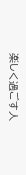楽しく過ごす人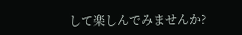して楽しんでみませんか?